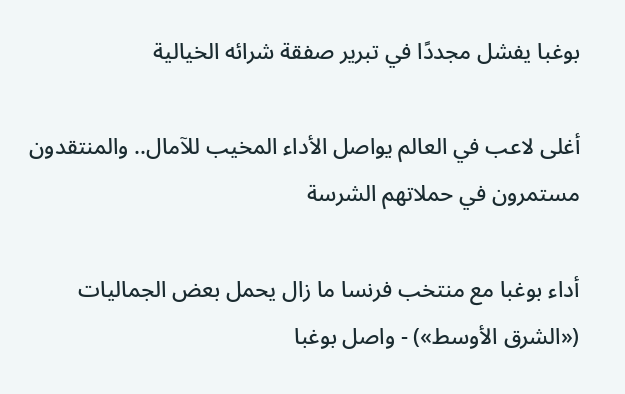بوغبا يفشل مجددًا في تبرير صفقة شرائه الخيالية

أغلى لاعب في العالم يواصل الأداء المخيب للآمال.. والمنتقدون مستمرون في حملاتهم الشرسة

أداء بوغبا مع منتخب فرنسا ما زال يحمل بعض الجماليات («الشرق الأوسط») - واصل بوغبا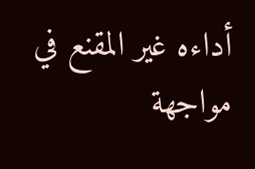أداءه غير المقنع في مواجهة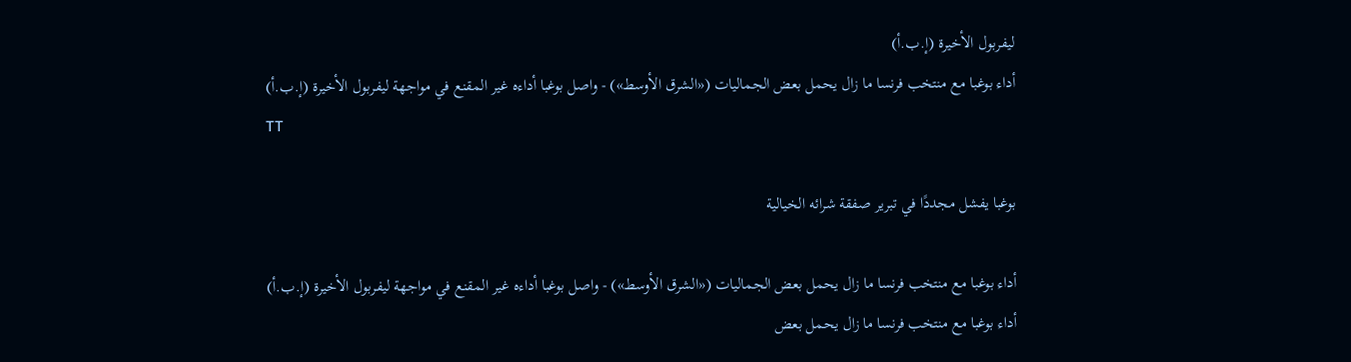ليفربول الأخيرة (إ.ب.أ)
أداء بوغبا مع منتخب فرنسا ما زال يحمل بعض الجماليات («الشرق الأوسط») - واصل بوغبا أداءه غير المقنع في مواجهة ليفربول الأخيرة (إ.ب.أ)
TT

بوغبا يفشل مجددًا في تبرير صفقة شرائه الخيالية

أداء بوغبا مع منتخب فرنسا ما زال يحمل بعض الجماليات («الشرق الأوسط») - واصل بوغبا أداءه غير المقنع في مواجهة ليفربول الأخيرة (إ.ب.أ)
أداء بوغبا مع منتخب فرنسا ما زال يحمل بعض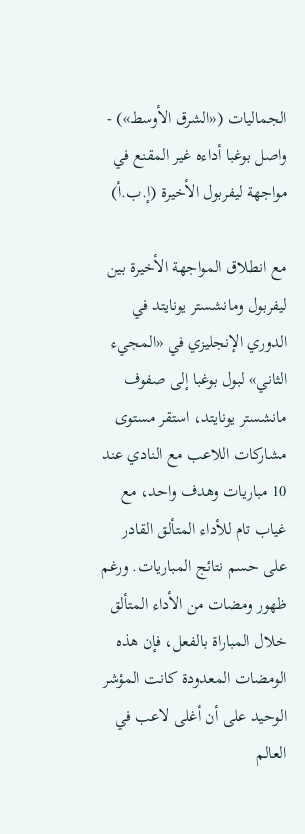الجماليات («الشرق الأوسط») - واصل بوغبا أداءه غير المقنع في مواجهة ليفربول الأخيرة (إ.ب.أ)

مع انطلاق المواجهة الأخيرة بين ليفربول ومانشستر يونايتد في الدوري الإنجليزي في «المجيء الثاني» لبول بوغبا إلى صفوف مانشستر يونايتد، استقر مستوى مشاركات اللاعب مع النادي عند 10 مباريات وهدف واحد، مع غياب تام للأداء المتألق القادر على حسم نتائج المباريات. ورغم ظهور ومضات من الأداء المتألق خلال المباراة بالفعل، فإن هذه الومضات المعدودة كانت المؤشر الوحيد على أن أغلى لاعب في العالم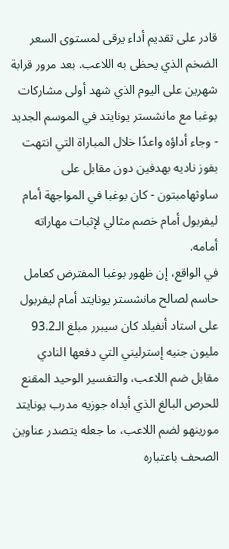قادر على تقديم أداء يرقى لمستوى السعر الضخم الذي يحظى به اللاعب. بعد مرور قرابة شهرين على اليوم الذي شهد أولى مشاركات بوغبا مع مانشستر يونايتد في الموسم الجديد - وجاء أداؤه واعدًا خلال المباراة التي انتهت بفوز ناديه بهدفين دون مقابل على ساوثهامبتون - كان بوغبا في المواجهة أمام ليفربول أمام خصم مثالي لإثبات مهاراته أمامه.
في الواقع، إن ظهور بوغبا المفترض كعامل حاسم لصالح مانشستر يونايتد أمام ليفربول على استاد أنفيلد كان سيبرر مبلغ الـ93.2 مليون جنيه إسترليني التي دفعها النادي مقابل ضم اللاعب، والتفسير الوحيد المقنع للحرص البالغ الذي أبداه جوزيه مدرب يونايتد مورينهو لضم اللاعب، ما جعله يتصدر عناوين الصحف باعتباره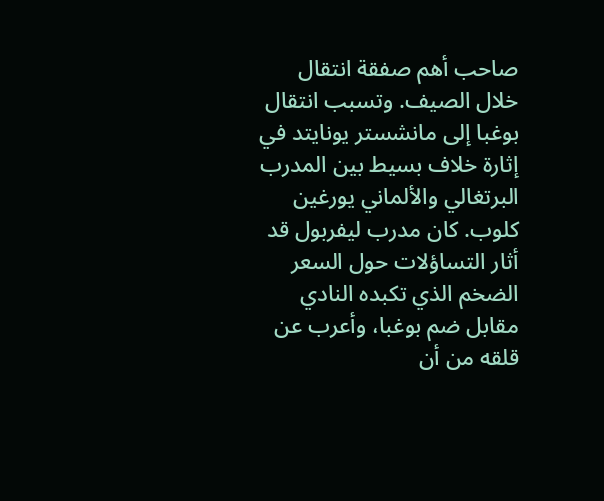صاحب أهم صفقة انتقال خلال الصيف. وتسبب انتقال بوغبا إلى مانشستر يونايتد في إثارة خلاف بسيط بين المدرب البرتغالي والألماني يورغين كلوب. كان مدرب ليفربول قد أثار التساؤلات حول السعر الضخم الذي تكبده النادي مقابل ضم بوغبا، وأعرب عن قلقه من أن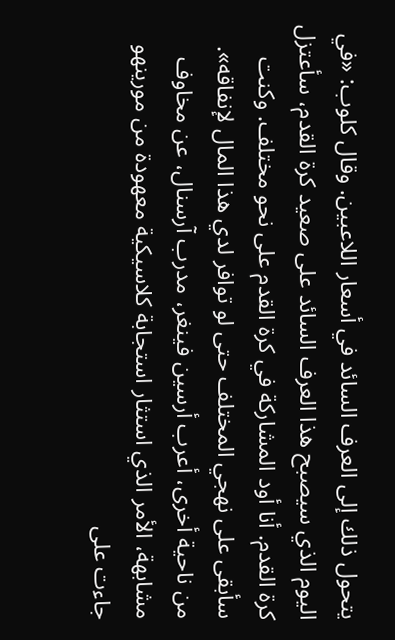يتحول ذلك إلى العرف السائد في أسعار اللاعبين. وقال كلوب: «في اليوم الذي سيصبح هذا العرف السائد على صعيد كرة القدم، سأعتزل كرة القدم. أنا أود المشاركة في كرة القدم على نحو مختلف. وكنت سأبقى على نهجي المختلف حتى لو توافر لدي هذا المال لإنفاقه».
من ناحية أخرى، أعرب أرسين فينغر، مدرب آرسنال، عن مخاوف مشابهة، الأمر الذي استثار استجابة كلاسيكية معهودة من مورينهو جاءت على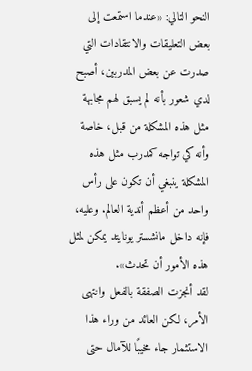النحو التالي: «عندما استمعت إلى بعض التعليقات والانتقادات التي صدرت عن بعض المدربين، أصبح لدي شعور بأنه لم يسبق لهم مجابهة مثل هذه المشكلة من قبل، خاصة وأنه كي تواجه كمدرب مثل هذه المشكلة ينبغي أن تكون على رأس واحد من أعظم أندية العالم. وعليه، فإنه داخل مانشستر يونايتد يمكن لمثل هذه الأمور أن تحدث».
لقد أنجزت الصفقة بالفعل وانتهى الأمر، لكن العائد من وراء هذا الاستثمار جاء مخيبًا للآمال حتى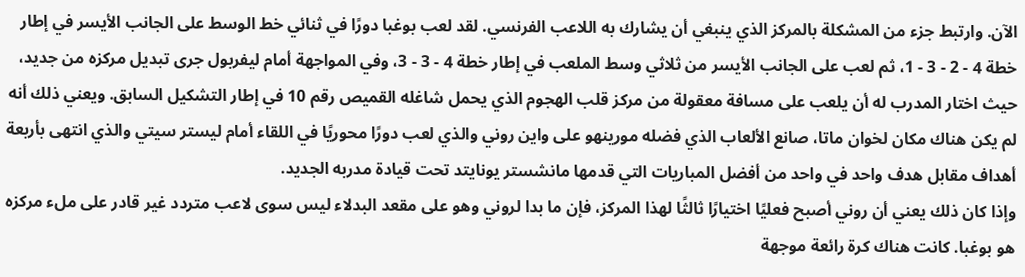الآن. وارتبط جزء من المشكلة بالمركز الذي ينبغي أن يشارك به اللاعب الفرنسي. لقد لعب بوغبا دورًا في ثنائي خط الوسط على الجانب الأيسر في إطار خطة 4 - 2 - 3 - 1، ثم لعب على الجانب الأيسر من ثلاثي وسط الملعب في إطار خطة 4 - 3 - 3، وفي المواجهة أمام ليفربول جرى تبديل مركزه من جديد، حيث اختار المدرب له أن يلعب على مسافة معقولة من مركز قلب الهجوم الذي يحمل شاغله القميص رقم 10 في إطار التشكيل السابق. ويعني ذلك أنه لم يكن هناك مكان لخوان ماتا، صانع الألعاب الذي فضله مورينهو على واين روني والذي لعب دورًا محوريًا في اللقاء أمام ليستر سيتي والذي انتهى بأربعة أهداف مقابل هدف واحد في واحد من أفضل المباريات التي قدمها مانشستر يونايتد تحت قيادة مدربه الجديد.
وإذا كان ذلك يعني أن روني أصبح فعليًا اختيارًا ثالثًا لهذا المركز، فإن ما بدا لروني وهو على مقعد البدلاء ليس سوى لاعب متردد غير قادر على ملء مركزه هو بوغبا. كانت هناك كرة رائعة موجهة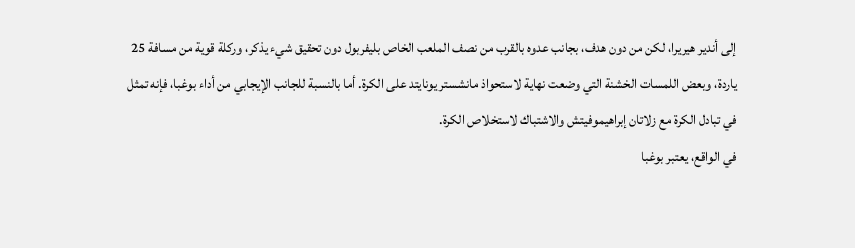إلى أندير هيريرا، لكن من دون هدف، بجانب عدوه بالقرب من نصف الملعب الخاص بليفربول دون تحقيق شيء يذكر، وركلة قوية من مسافة 25 ياردة، وبعض اللمسات الخشنة التي وضعت نهاية لاستحواذ مانشستر يونايتد على الكرة. أما بالنسبة للجانب الإيجابي من أداء بوغبا، فإنه تمثل في تبادل الكرة مع زلاتان إبراهيموفيتش والاشتباك لاستخلاص الكرة.
في الواقع، يعتبر بوغبا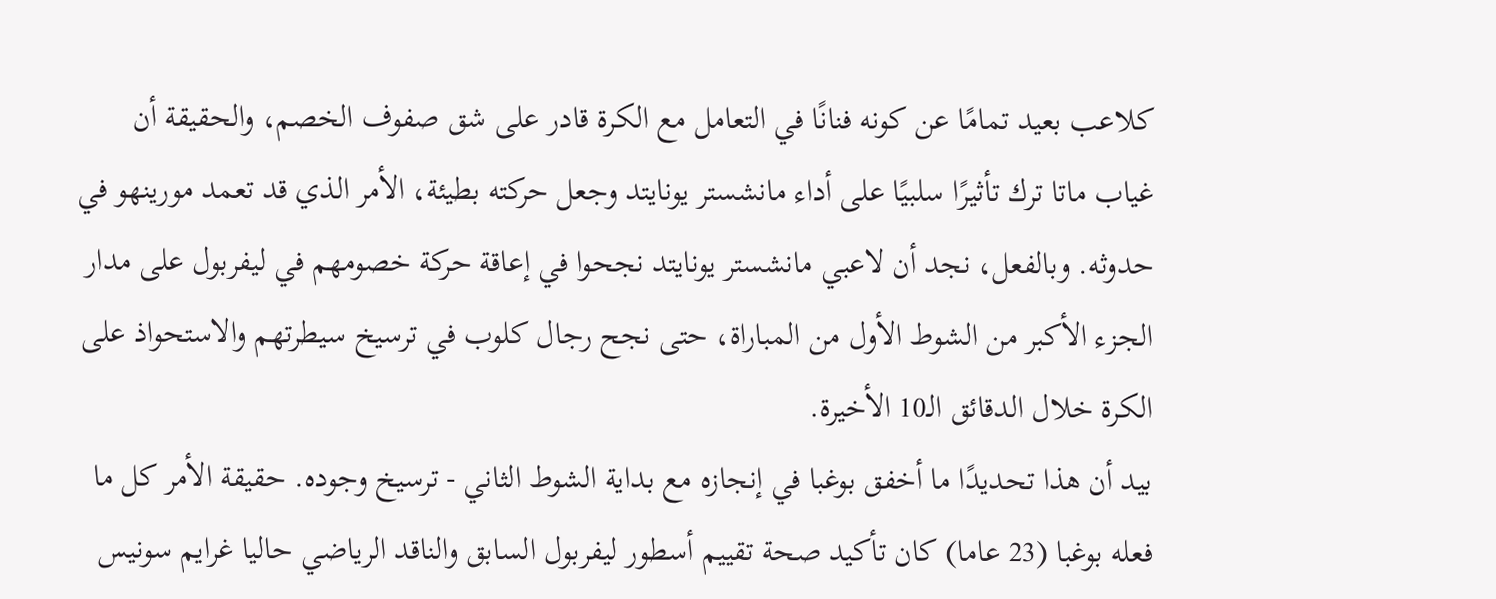كلاعب بعيد تمامًا عن كونه فنانًا في التعامل مع الكرة قادر على شق صفوف الخصم، والحقيقة أن غياب ماتا ترك تأثيرًا سلبيًا على أداء مانشستر يونايتد وجعل حركته بطيئة، الأمر الذي قد تعمد مورينهو في حدوثه. وبالفعل، نجد أن لاعبي مانشستر يونايتد نجحوا في إعاقة حركة خصومهم في ليفربول على مدار الجزء الأكبر من الشوط الأول من المباراة، حتى نجح رجال كلوب في ترسيخ سيطرتهم والاستحواذ على الكرة خلال الدقائق الـ10 الأخيرة.
بيد أن هذا تحديدًا ما أخفق بوغبا في إنجازه مع بداية الشوط الثاني - ترسيخ وجوده. حقيقة الأمر كل ما فعله بوغبا (23 عاما) كان تأكيد صحة تقييم أسطور ليفربول السابق والناقد الرياضي حاليا غرايم سونيس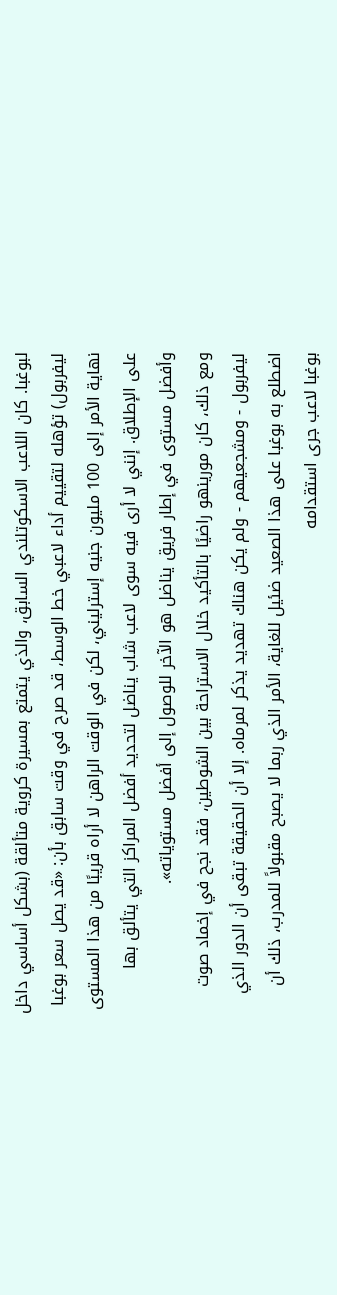لبوغبا. كان اللاعب الاسكوتلندي السابق، والذي يتمتع بمسيرة كروية متألقة (بشكل أساسي داخل ليفربول) تؤهله لتقييم أداء لاعبي خط الوسط، قد صرح في وقت سابق بأن: «قد يصل سعر بوغبا نهاية الأمر إلى 100 مليون جنيه إسترليني، لكن في الوقت الراهن لا أراه قريبًا من هذا المستوى على الإطلاق. إنني لا أرى فيه سوى لاعب شاب يناضل لتحديد أفضل المراكز التي يتألق بها وأفضل مستوى في إطار فريق يناضل هو الآخر للوصول إلى أفضل مستوياته».
ومع ذلك، كان مورينهو راضيًا بالتأكيد خلال الاستراحة بين الشوطين، فقد نجح في إخماد صوت ليفربول - ومشجعيهم - ولم يكن هناك تهديد يذكر لمرماه. إلا أن الحقيقة تبقى أن الدور الذي اضطلع به بوغبا على هذا الصعيد ضئيل للغاية، الأمر الذي ربما لا يصبح مقبولاً للمدرب، ذلك أن بوغبا لاعب جرى استقدامه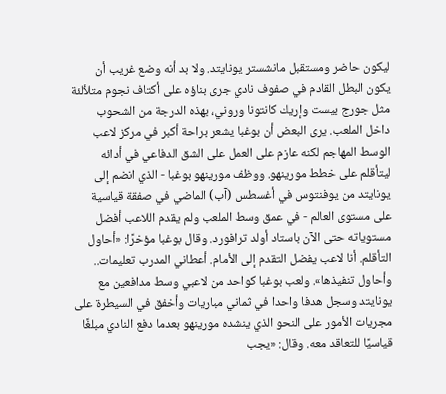ليكون حاضر ومستقبل مانشستر يونايتد. ولا بد أنه وضع غريب أن يكون البطل القادم في صفوف نادي جرى بناؤه على أكتاف نجوم متلألئة مثل جورج بيست وإريك كانتونا وروني، بهذه الدرجة من الشحوب داخل الملعب. يرى البعض أن بوغبا يشعر براحة أكبر في مركز لاعب الوسط المهاجم لكنه عازم على العمل على الشق الدفاعي في أدائه ليتأقلم على خطط مورينهو. ووظف مورينهو بوغبا - الذي انضم إلى يونايتد من يوفنتوس في أغسطس (آب) الماضي في صفقة قياسية على مستوى العالم - في عمق وسط الملعب ولم يقدم اللاعب أفضل مستوياته حتى الآن باستاد أولد ترافورد. وقال بوغبا مؤخرًا: «أحاول التأقلم. أنا لاعب يفضل التقدم إلى الأمام. أعطاني المدرب تعليمات.. وأحاول تنفيذها». ولعب بوغبا كواحد من لاعبي وسط مدافعين مع يونايتد وسجل هدفا واحدا في ثماني مباريات وأخفق في السيطرة على مجريات الأمور على النحو الذي ينشده مورينهو بعدما دفع النادي مبلغًا قياسيًا للتعاقد معه. وقال: «يجب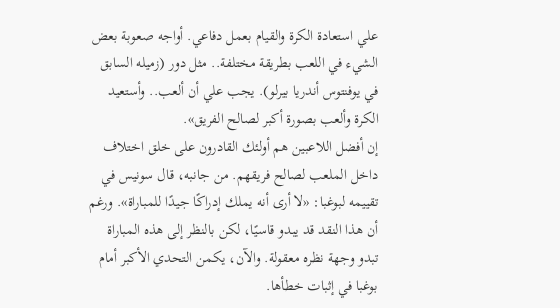علي استعادة الكرة والقيام بعمل دفاعي. أواجه صعوبة بعض الشيء في اللعب بطريقة مختلفة.. مثل دور (زميله السابق في يوفنتوس أندريا بيرلو). يجب علي أن ألعب.. وأستعيد الكرة وألعب بصورة أكبر لصالح الفريق».
إن أفضل اللاعبين هم أولئك القادرون على خلق اختلاف داخل الملعب لصالح فريقهم. من جانبه، قال سونيس في تقييمه لبوغبا: «لا أرى أنه يملك إدراكًا جيدًا للمباراة». ورغم أن هذا النقد قد يبدو قاسيًا، لكن بالنظر إلى هذه المباراة تبدو وجهة نظره معقولة. والآن، يكمن التحدي الأكبر أمام بوغبا في إثبات خطأها.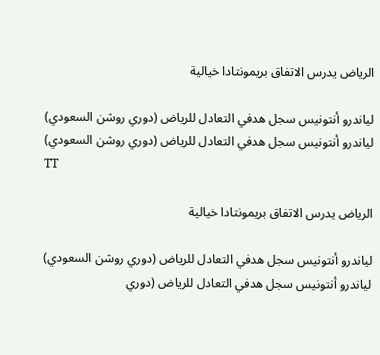الرياض يدرس الاتفاق بريمونتادا خيالية

لياندرو أنتونيس سجل هدفي التعادل للرياض (دوري روشن السعودي)
لياندرو أنتونيس سجل هدفي التعادل للرياض (دوري روشن السعودي)
TT

الرياض يدرس الاتفاق بريمونتادا خيالية

لياندرو أنتونيس سجل هدفي التعادل للرياض (دوري روشن السعودي)
لياندرو أنتونيس سجل هدفي التعادل للرياض (دوري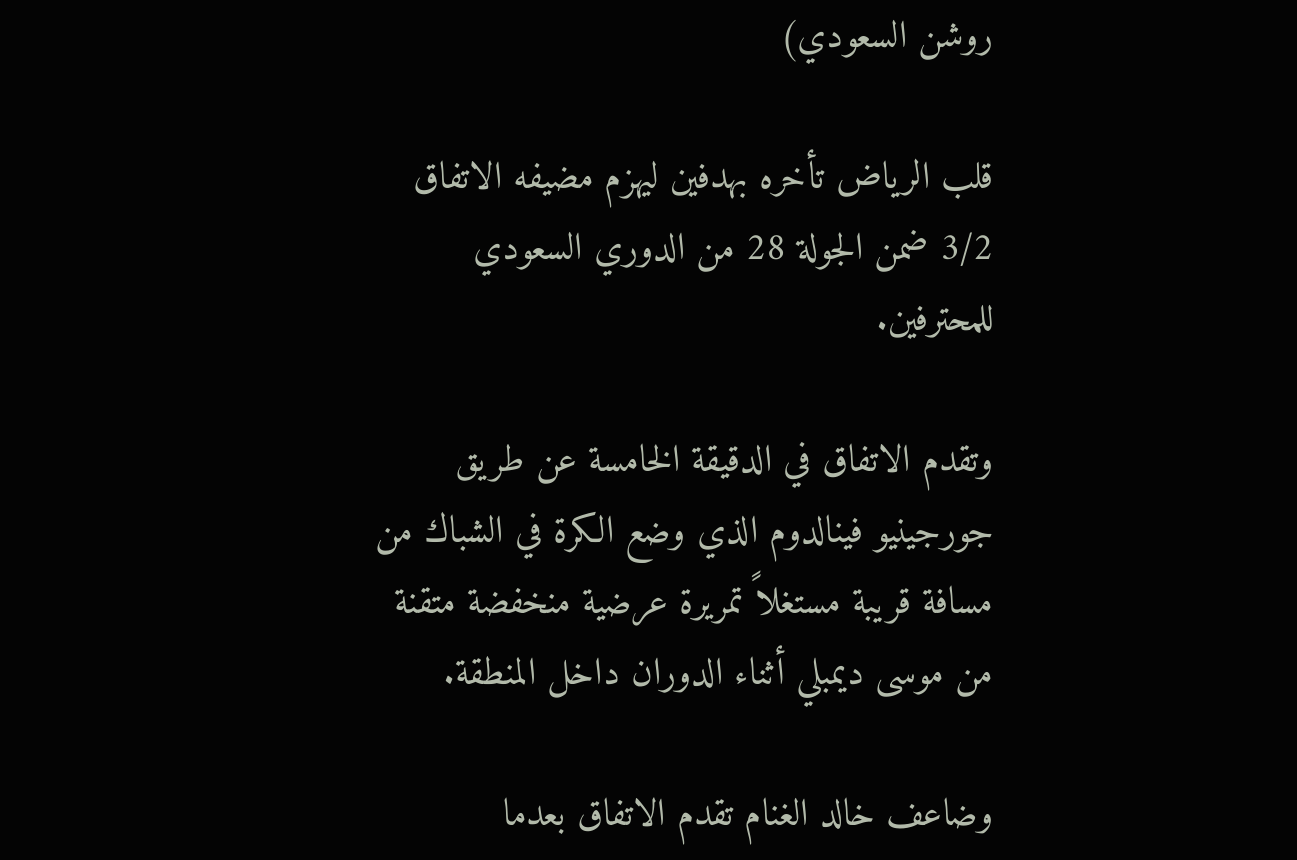روشن السعودي)

قلب الرياض تأخره بهدفين ليهزم مضيفه الاتفاق 3/2 ضمن الجولة 28 من الدوري السعودي للمحترفين.

وتقدم الاتفاق في الدقيقة الخامسة عن طريق جورجينيو فينالدوم الذي وضع الكرة في الشباك من مسافة قريبة مستغلاً تمريرة عرضية منخفضة متقنة من موسى ديمبلي أثناء الدوران داخل المنطقة.

وضاعف خالد الغنام تقدم الاتفاق بعدما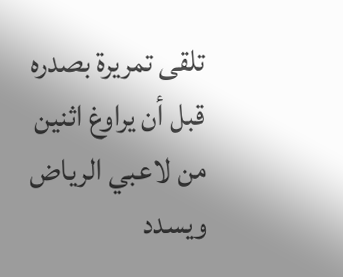تلقى تمريرة بصدره قبل أن يراوغ اثنين من لاعبي الرياض ويسدد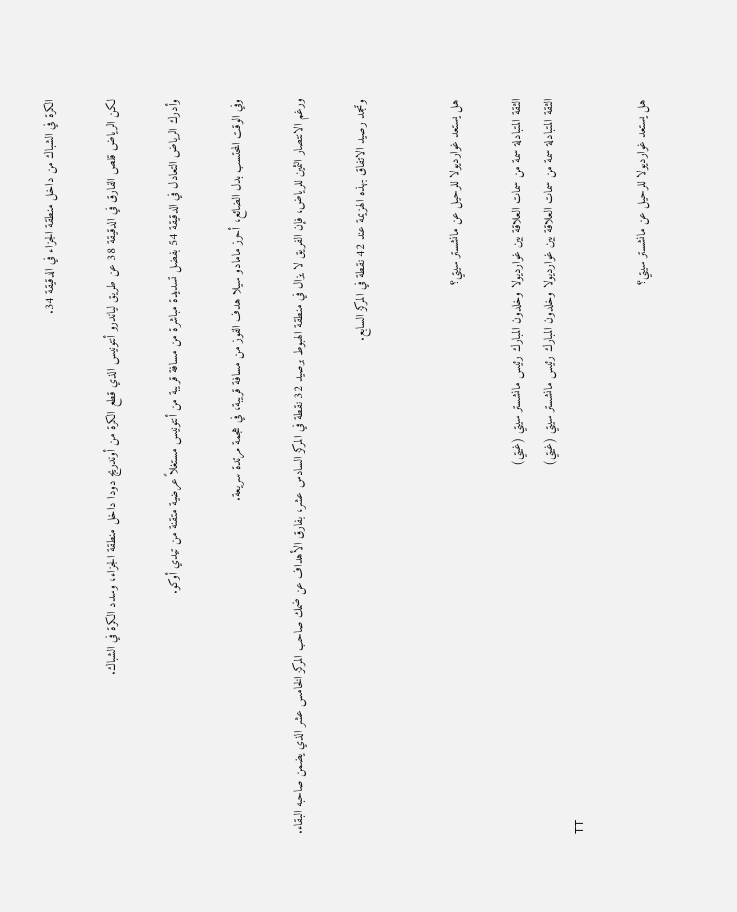الكرة في الشباك من داخل منطقة الجزاء في الدقيقة 34.

لكن الرياض قلص الفارق في الدقيقة 38 عن طريق لياندرو أنتونيس الذي قطع الكرة من أوندريج دودا داخل منطقة الجزاء، وسدد الكرة في الشباك.

وأدرك الرياض التعادل في الدقيقة 54 بفضل تسديدة مباشرة من مسافة قريبة من أنتونيس مستغلاً عرضية متقنة من تيدي أوكو.

وفي الوقت المحتسب بدل الضائع، أحرز مامادو سيلا هدف الفوز من مسافة قريبة، في هجمة مرتدة سريعة.

ورغم الانتصار الثمين للرياض، فإن الفريق لا يزال في منطقة الهبوط برصيد 32 نقطة في المركز السادس عشر، بفارق الأهداف عن ضمك صاحب المركز الخامس عشر الذي يضمن صاحبه البقاء.

وتجمد رصيد الاتفاق بهذه الهزيمة عند 42 نقطة في المركز السابع.


هل يستعد غوارديولا للرحيل عن مانشستر سيتي؟

الثقة المتبادلة سمة من سمات العلاقة بين غوارديولا وخلدون المبارك رئيس مانشستر سيتي (غيتي)
الثقة المتبادلة سمة من سمات العلاقة بين غوارديولا وخلدون المبارك رئيس مانشستر سيتي (غيتي)
TT

هل يستعد غوارديولا للرحيل عن مانشستر سيتي؟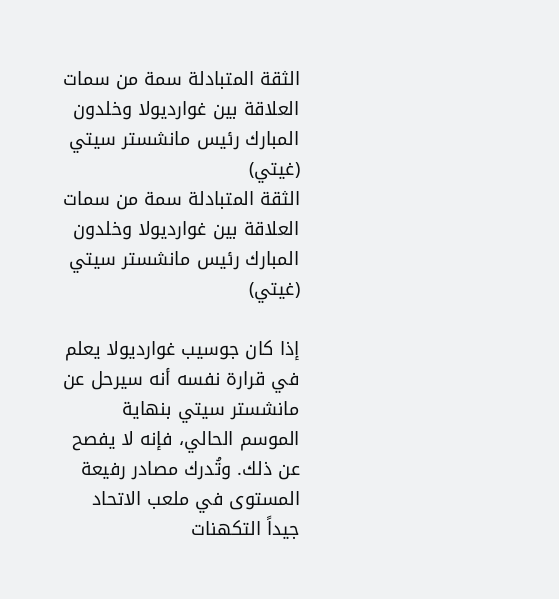الثقة المتبادلة سمة من سمات العلاقة بين غوارديولا وخلدون المبارك رئيس مانشستر سيتي (غيتي)
الثقة المتبادلة سمة من سمات العلاقة بين غوارديولا وخلدون المبارك رئيس مانشستر سيتي (غيتي)

إذا كان جوسيب غوارديولا يعلم في قرارة نفسه أنه سيرحل عن مانشستر سيتي بنهاية الموسم الحالي، فإنه لا يفصح عن ذلك. وتُدرك مصادر رفيعة المستوى في ملعب الاتحاد جيداً التكهنات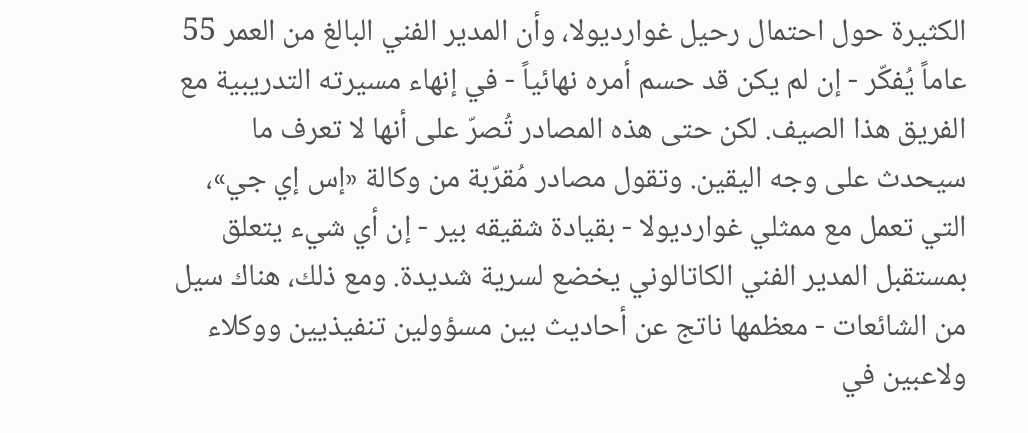الكثيرة حول احتمال رحيل غوارديولا، وأن المدير الفني البالغ من العمر 55 عاماً يُفكّر - إن لم يكن قد حسم أمره نهائياً - في إنهاء مسيرته التدريبية مع الفريق هذا الصيف. لكن حتى هذه المصادر تُصرّ على أنها لا تعرف ما سيحدث على وجه اليقين. وتقول مصادر مُقرّبة من وكالة «إس إي جي»، التي تعمل مع ممثلي غوارديولا - بقيادة شقيقه بير - إن أي شيء يتعلق بمستقبل المدير الفني الكاتالوني يخضع لسرية شديدة. ومع ذلك، هناك سيل من الشائعات - معظمها ناتج عن أحاديث بين مسؤولين تنفيذيين ووكلاء ولاعبين في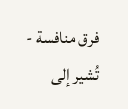فرق منافسة - تُشير إلى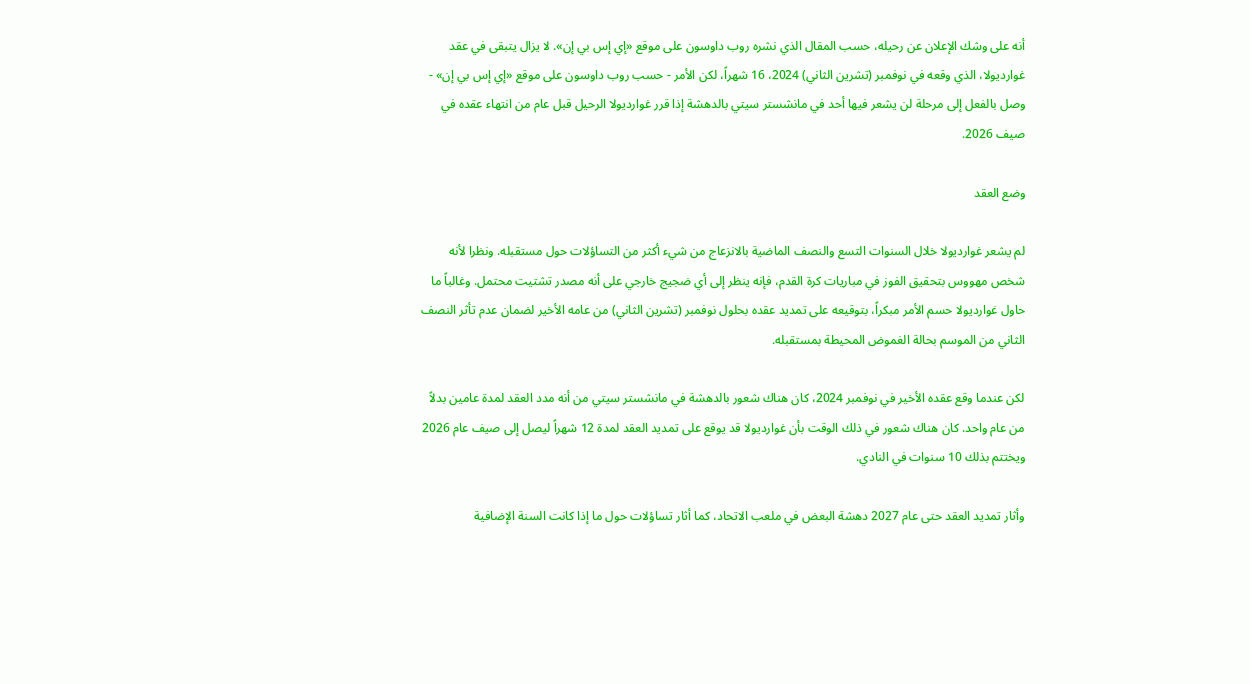أنه على وشك الإعلان عن رحيله، حسب المقال الذي نشره روب داوسون على موقع «إي إس بي إن». لا يزال يتبقى في عقد غوارديولا، الذي وقعه في نوفمبر (تشرين الثاني) 2024، 16 شهراً، لكن الأمر - حسب روب داوسون على موقع «إي إس بي إن» - وصل بالفعل إلى مرحلة لن يشعر فيها أحد في مانشستر سيتي بالدهشة إذا قرر غوارديولا الرحيل قبل عام من انتهاء عقده في صيف 2026.

وضع العقد

لم يشعر غوارديولا خلال السنوات التسع والنصف الماضية بالانزعاج من شيء أكثر من التساؤلات حول مستقبله. ونظرا لأنه شخص مهووس بتحقيق الفوز في مباريات كرة القدم، فإنه ينظر إلى أي ضجيج خارجي على أنه مصدر تشتيت محتمل. وغالباً ما حاول غوارديولا حسم الأمر مبكراً، بتوقيعه على تمديد عقده بحلول نوفمبر (تشرين الثاني) من عامه الأخير لضمان عدم تأثر النصف الثاني من الموسم بحالة الغموض المحيطة بمستقبله.

لكن عندما وقع عقده الأخير في نوفمبر 2024، كان هناك شعور بالدهشة في مانشستر سيتي من أنه مدد العقد لمدة عامين بدلاً من عام واحد. كان هناك شعور في ذلك الوقت بأن غوارديولا قد يوقع على تمديد العقد لمدة 12 شهراً ليصل إلى صيف عام 2026 ويختتم بذلك 10 سنوات في النادي.

وأثار تمديد العقد حتى عام 2027 دهشة البعض في ملعب الاتحاد، كما أثار تساؤلات حول ما إذا كانت السنة الإضافية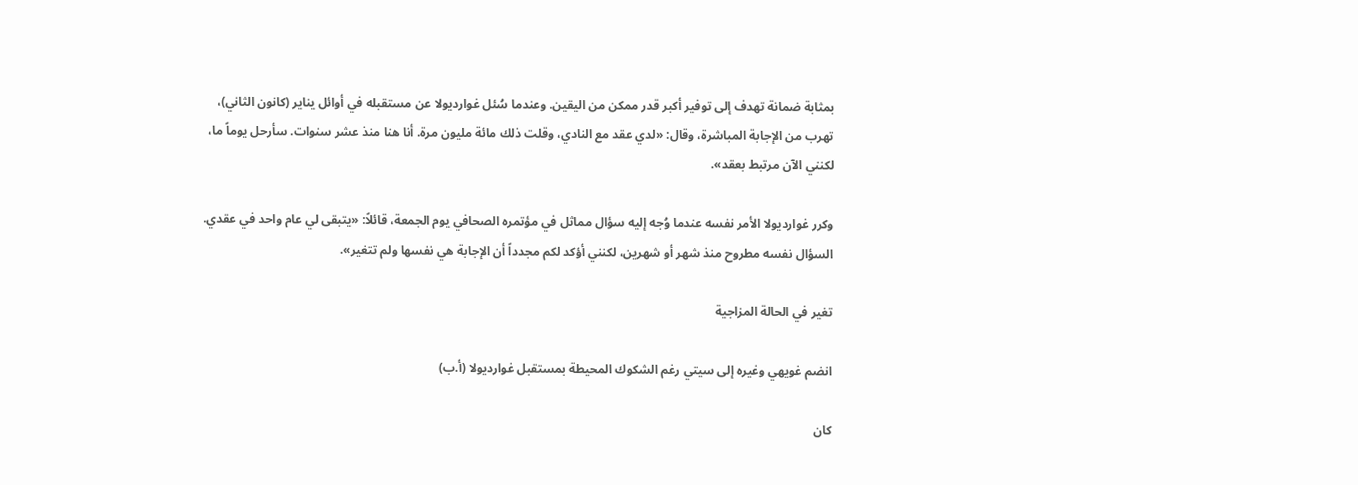بمثابة ضمانة تهدف إلى توفير أكبر قدر ممكن من اليقين. وعندما سُئل غوارديولا عن مستقبله في أوائل يناير (كانون الثاني)، تهرب من الإجابة المباشرة، وقال: «لدي عقد مع النادي، وقلت ذلك مائة مليون مرة. أنا هنا منذ عشر سنوات. سأرحل يوماً ما، لكنني الآن مرتبط بعقد».

وكرر غوارديولا الأمر نفسه عندما وُجه إليه سؤال مماثل في مؤتمره الصحافي يوم الجمعة، قائلاً: «يتبقى لي عام واحد في عقدي. السؤال نفسه مطروح منذ شهر أو شهرين، لكنني أؤكد لكم مجدداً أن الإجابة هي نفسها ولم تتغير».

تغير في الحالة المزاجية

انضم غويهي وغيره إلى سيتي رغم الشكوك المحيطة بمستقبل غوارديولا (أ.ب)

كان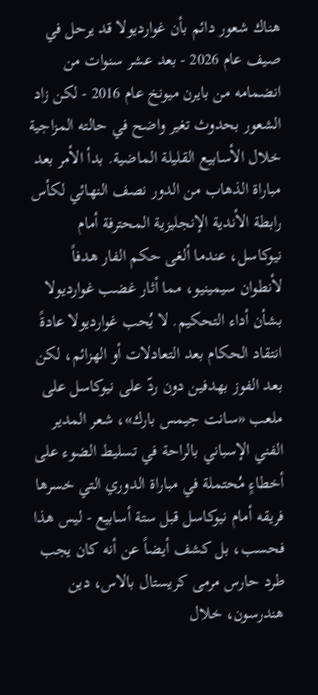هناك شعور دائم بأن غوارديولا قد يرحل في صيف عام 2026 - بعد عشر سنوات من انضمامه من بايرن ميونخ عام 2016 - لكن زاد الشعور بحدوث تغير واضح في حالته المزاجية خلال الأسابيع القليلة الماضية. بدأ الأمر بعد مباراة الذهاب من الدور نصف النهائي لكأس رابطة الأندية الإنجليزية المحترفة أمام نيوكاسل، عندما ألغى حكم الفار هدفاً لأنطوان سيمينيو، مما أثار غضب غوارديولا بشأن أداء التحكيم. لا يُحب غوارديولا عادةً انتقاد الحكام بعد التعادلات أو الهزائم، لكن بعد الفوز بهدفين دون ردّ على نيوكاسل على ملعب «سانت جيمس بارك»، شعر المدير الفني الإسباني بالراحة في تسليط الضوء على أخطاءٍ مُحتملة في مباراة الدوري التي خسرها فريقه أمام نيوكاسل قبل ستة أسابيع - ليس هذا فحسب، بل كشف أيضاً عن أنه كان يجب طرد حارس مرمى كريستال بالاس، دين هندرسون، خلال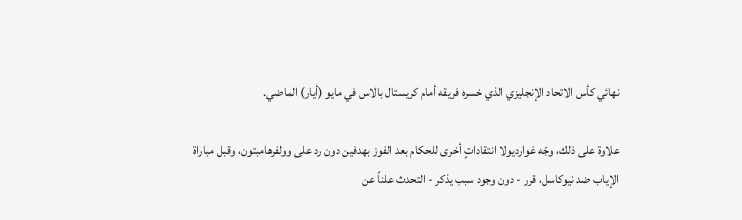نهائي كأس الاتحاد الإنجليزي الذي خسره فريقه أمام كريستال بالاس في مايو (أيار) الماضي.

علاوة على ذلك، وجّه غوارديولا انتقاداتٍ أخرى للحكام بعد الفوز بهدفين دون رد على وولفرهامبتون، وقبل مباراة الإياب ضد نيوكاسل، قرر - دون وجود سبب يذكر - التحدث علناً عن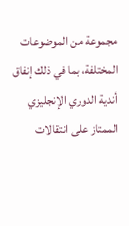مجموعة من الموضوعات المختلفة، بما في ذلك إنفاق أندية الدوري الإنجليزي الممتاز على انتقالات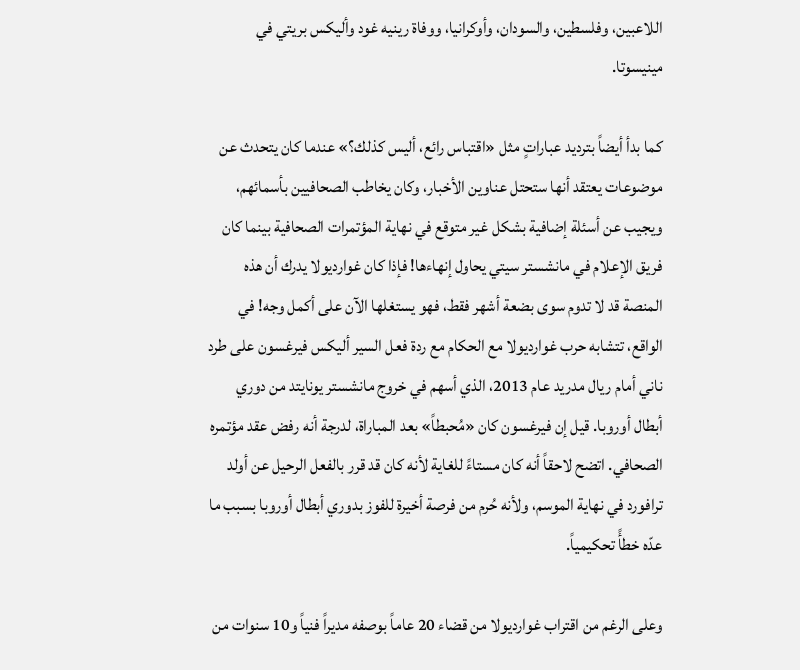اللاعبين، وفلسطين، والسودان، وأوكرانيا، ووفاة رينيه غود وأليكس بريتي في مينيسوتا.

كما بدأ أيضاً بترديد عباراتٍ مثل «اقتباس رائع، أليس كذلك؟» عندما كان يتحدث عن موضوعات يعتقد أنها ستحتل عناوين الأخبار، وكان يخاطب الصحافيين بأسمائهم، ويجيب عن أسئلة إضافية بشكل غير متوقع في نهاية المؤتمرات الصحافية بينما كان فريق الإعلام في مانشستر سيتي يحاول إنهاءها! فإذا كان غوارديولا يدرك أن هذه المنصة قد لا تدوم سوى بضعة أشهر فقط، فهو يستغلها الآن على أكمل وجه! في الواقع، تتشابه حرب غوارديولا مع الحكام مع ردة فعل السير أليكس فيرغسون على طرد ناني أمام ريال مدريد عام 2013، الذي أسهم في خروج مانشستر يونايتد من دوري أبطال أوروبا. قيل إن فيرغسون كان «مُحبطاً» بعد المباراة، لدرجة أنه رفض عقد مؤتمره الصحافي. اتضح لاحقاً أنه كان مستاءً للغاية لأنه كان قد قرر بالفعل الرحيل عن أولد ترافورد في نهاية الموسم، ولأنه حُرم من فرصة أخيرة للفوز بدوري أبطال أوروبا بسبب ما عدّه خطأً تحكيمياً.

وعلى الرغم من اقتراب غوارديولا من قضاء 20 عاماً بوصفه مديراً فنياً و10 سنوات من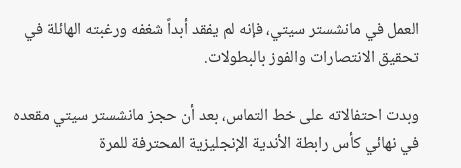العمل في مانشستر سيتي، فإنه لم يفقد أبداً شغفه ورغبته الهائلة في تحقيق الانتصارات والفوز بالبطولات.

وبدت احتفالاته على خط التماس، بعد أن حجز مانشستر سيتي مقعده في نهائي كأس رابطة الأندية الإنجليزية المحترفة للمرة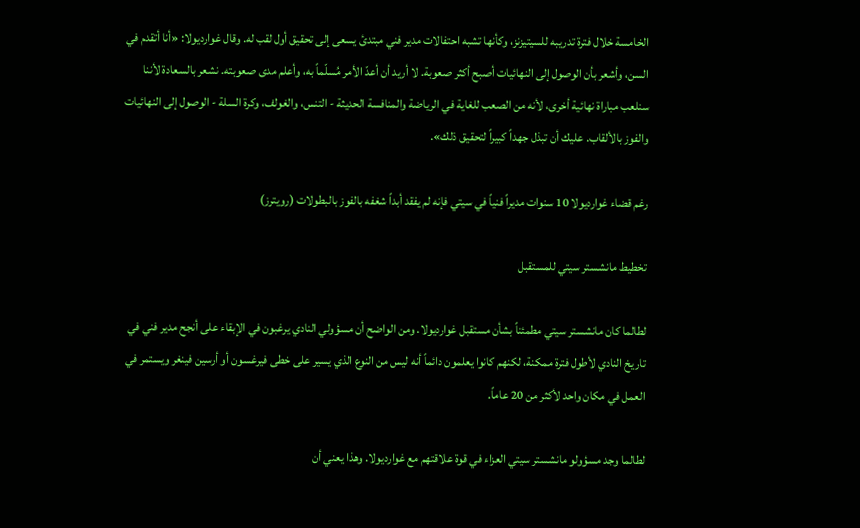الخامسة خلال فترة تدريبه للسيتيزنز، وكأنها تشبه احتفالات مدير فني مبتدئ يسعى إلى تحقيق أول لقب له. وقال غوارديولا: «أنا أتقدم في السن، وأشعر بأن الوصول إلى النهائيات أصبح أكثر صعوبة. لا أريد أن أعدّ الأمر مُسلّماً به، وأعلم مدى صعوبته. نشعر بالسعادة لأننا سنلعب مباراة نهائية أخرى، لأنه من الصعب للغاية في الرياضة والمنافسة الحديثة - التنس، والغولف، وكرة السلة - الوصول إلى النهائيات والفوز بالألقاب. عليك أن تبذل جهداً كبيراً لتحقيق ذلك».

رغم قضاء غوارديولا 10 سنوات مديراً فنياً في سيتي فإنه لم يفقد أبداً شغفه بالفوز بالبطولات (رويترز)

تخطيط مانشستر سيتي للمستقبل

لطالما كان مانشستر سيتي مطمئناً بشأن مستقبل غوارديولا. ومن الواضح أن مسؤولي النادي يرغبون في الإبقاء على أنجح مدير فني في تاريخ النادي لأطول فترة ممكنة، لكنهم كانوا يعلمون دائماً أنه ليس من النوع الذي يسير على خطى فيرغسون أو أرسين فينغر ويستمر في العمل في مكان واحد لأكثر من 20 عاماً.

لطالما وجد مسؤولو مانشستر سيتي العزاء في قوة علاقتهم مع غوارديولا. وهذا يعني أن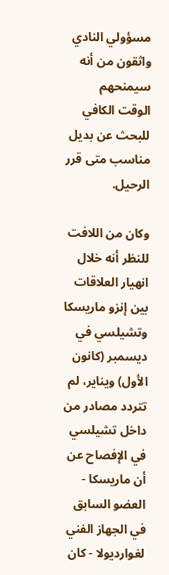مسؤولي النادي واثقون من أنه سيمنحهم الوقت الكافي للبحث عن بديل مناسب متى قرر الرحيل.

وكان من اللافت للنظر أنه خلال انهيار العلاقات بين إنزو ماريسكا وتشيلسي في ديسمبر (كانون الأول) ويناير، لم تتردد مصادر من داخل تشيلسي في الإفصاح عن أن ماريسكا - العضو السابق في الجهاز الفني لغوارديولا - كان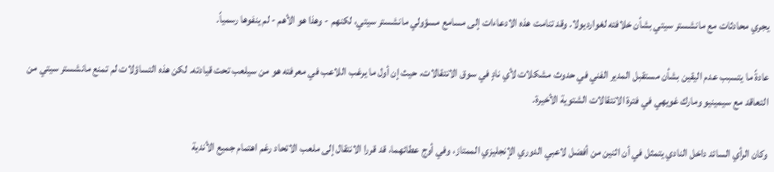يجري محادثات مع مانشستر سيتي بشأن خلافته لغوارديولا. وقد تنامت هذه الادعاءات إلى مسامع مسؤولي مانشستر سيتي، لكنهم - وهذا هو الأهم - لم ينفوها رسمياً.

عادةً ما يتسبب عدم اليقين بشأن مستقبل المدير الفني في حدوث مشكلات لأي نادٍ في سوق الانتقالات، حيث إن أول ما يرغب اللاعب في معرفته هو من سيلعب تحت قيادته. لكن هذه التساؤلات لم تمنع مانشستر سيتي من التعاقد مع سيمينيو ومارك غويهي في فترة الانتقالات الشتوية الأخيرة.

وكان الرأي السائد داخل النادي يتمثل في أن اثنين من أفضل لاعبي الدوري الإنجليزي الممتاز، وفي أوج عطائهما، قد قررا الانتقال إلى ملعب الاتحاد رغم اهتمام جميع الأندية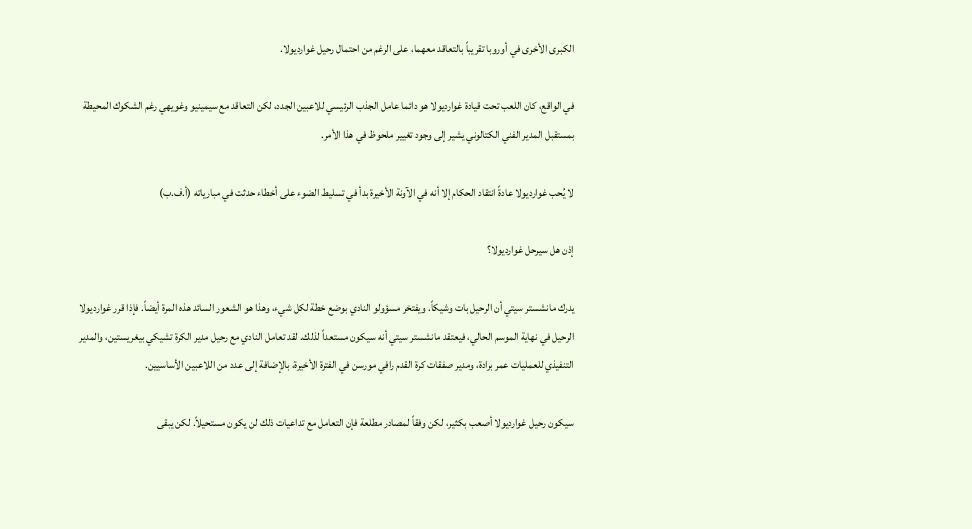الكبرى الأخرى في أوروبا تقريباً بالتعاقد معهما، على الرغم من احتمال رحيل غوارديولا.

في الواقع، كان اللعب تحت قيادة غوارديولا هو دائما عامل الجذب الرئيسي للاعبين الجدد، لكن التعاقد مع سيمينيو وغويهي رغم الشكوك المحيطة بمستقبل المدير الفني الكتالوني يشير إلى وجود تغيير ملحوظ في هذا الأمر.

لا يُحب غوارديولا عادةً انتقاد الحكام إلا أنه في الآونة الأخيرة بدأ في تسليط الضوء على أخطاء حدثت في مبارياته (أ.ف.ب)

إذن هل سيرحل غوارديولا؟

يدرك مانشستر سيتي أن الرحيل بات وشيكاً. ويفتخر مسؤولو النادي بوضع خطة لكل شيء، وهذا هو الشعور السائد هذه المرة أيضاً. فإذا قرر غوارديولا الرحيل في نهاية الموسم الحالي، فيعتقد مانشستر سيتي أنه سيكون مستعداً لذلك. لقد تعامل النادي مع رحيل مدير الكرة تشيكي بيغريستين، والمدير التنفيذي للعمليات عمر برادة، ومدير صفقات كرة القدم رافي مورسن في الفترة الأخيرة، بالإضافة إلى عدد من اللاعبين الأساسيين.

سيكون رحيل غوارديولا أصعب بكثير، لكن وفقاً لمصادر مطلعة فإن التعامل مع تداعيات ذلك لن يكون مستحيلاً. لكن يبقى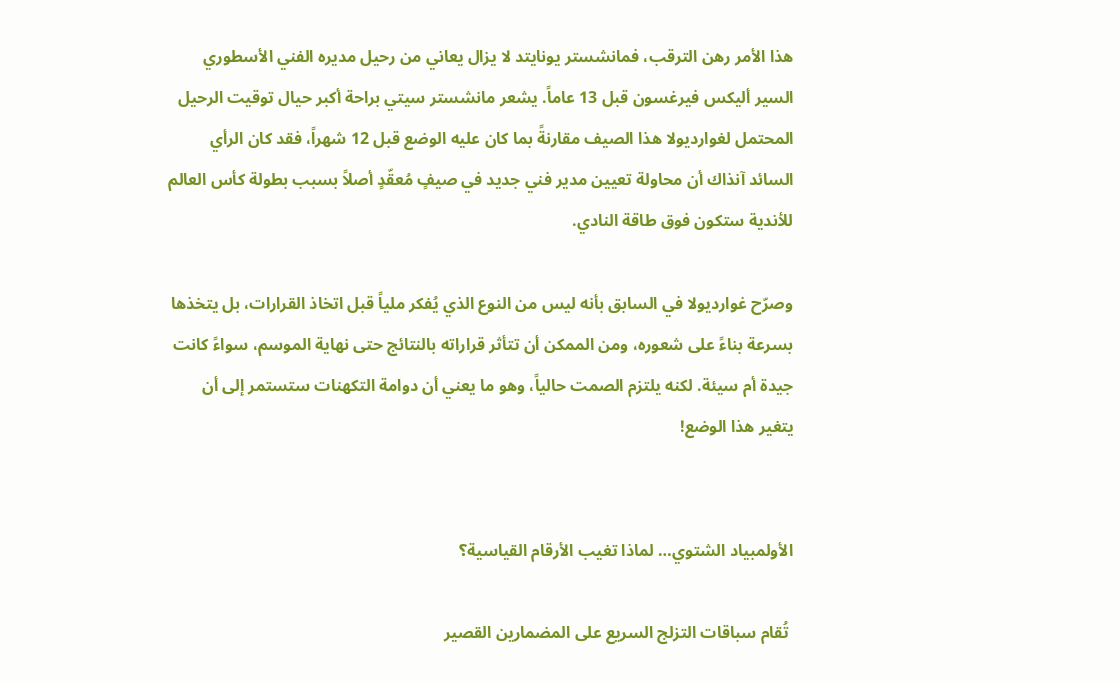هذا الأمر رهن الترقب، فمانشستر يونايتد لا يزال يعاني من رحيل مديره الفني الأسطوري السير أليكس فيرغسون قبل 13 عاماً. يشعر مانشستر سيتي براحة أكبر حيال توقيت الرحيل المحتمل لغوارديولا هذا الصيف مقارنةً بما كان عليه الوضع قبل 12 شهراً، فقد كان الرأي السائد آنذاك أن محاولة تعيين مدير فني جديد في صيفٍ مُعقّدٍ أصلاً بسبب بطولة كأس العالم للأندية ستكون فوق طاقة النادي.

وصرّح غوارديولا في السابق بأنه ليس من النوع الذي يُفكر ملياً قبل اتخاذ القرارات، بل يتخذها بسرعة بناءً على شعوره، ومن الممكن أن تتأثر قراراته بالنتائج حتى نهاية الموسم، سواءً كانت جيدة أم سيئة. لكنه يلتزم الصمت حالياً، وهو ما يعني أن دوامة التكهنات ستستمر إلى أن يتغير هذا الوضع!


الأولمبياد الشتوي… لماذا تغيب الأرقام القياسية؟

 تُقام سباقات التزلج السريع على المضمارين القصير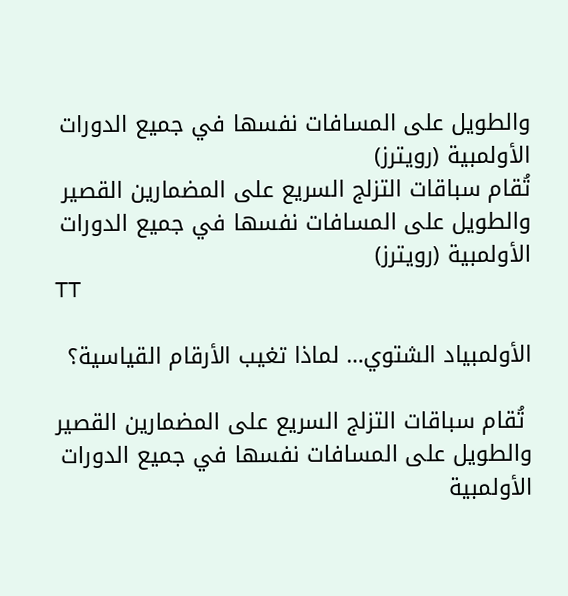والطويل على المسافات نفسها في جميع الدورات الأولمبية (رويترز)
تُقام سباقات التزلج السريع على المضمارين القصير والطويل على المسافات نفسها في جميع الدورات الأولمبية (رويترز)
TT

الأولمبياد الشتوي… لماذا تغيب الأرقام القياسية؟

 تُقام سباقات التزلج السريع على المضمارين القصير والطويل على المسافات نفسها في جميع الدورات الأولمبية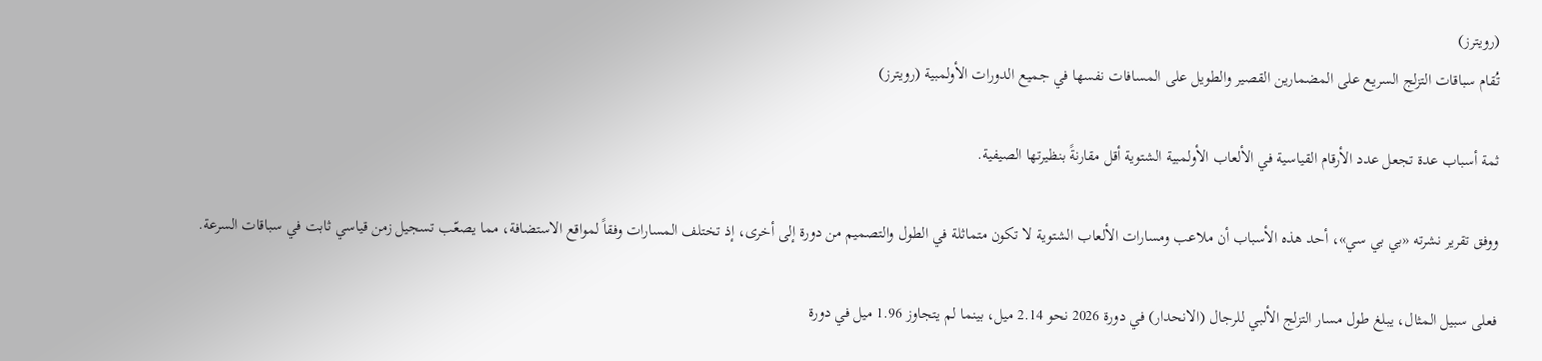(رويترز)
تُقام سباقات التزلج السريع على المضمارين القصير والطويل على المسافات نفسها في جميع الدورات الأولمبية (رويترز)

ثمة أسباب عدة تجعل عدد الأرقام القياسية في الألعاب الأولمبية الشتوية أقل مقارنةً بنظيرتها الصيفية.

ووفق تقرير نشرته «بي بي سي»، أحد هذه الأسباب أن ملاعب ومسارات الألعاب الشتوية لا تكون متماثلة في الطول والتصميم من دورة إلى أخرى، إذ تختلف المسارات وفقاً لمواقع الاستضافة، مما يصعّب تسجيل زمن قياسي ثابت في سباقات السرعة.

فعلى سبيل المثال، يبلغ طول مسار التزلج الألبي للرجال (الانحدار) في دورة 2026 نحو 2.14 ميل، بينما لم يتجاوز 1.96 ميل في دورة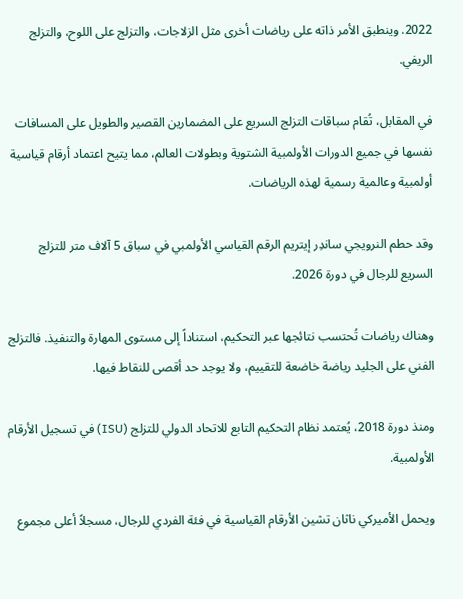2022. وينطبق الأمر ذاته على رياضات أخرى مثل الزلاجات، والتزلج على اللوح، والتزلج الريفي.

في المقابل، تُقام سباقات التزلج السريع على المضمارين القصير والطويل على المسافات نفسها في جميع الدورات الأولمبية الشتوية وبطولات العالم، مما يتيح اعتماد أرقام قياسية أولمبية وعالمية رسمية لهذه الرياضات.

وقد حطم النرويجي ساندِر إيتريم الرقم القياسي الأولمبي في سباق 5 آلاف متر للتزلج السريع للرجال في دورة 2026.

وهناك رياضات تُحتسب نتائجها عبر التحكيم، استناداً إلى مستوى المهارة والتنفيذ. فالتزلج الفني على الجليد رياضة خاضعة للتقييم، ولا يوجد حد أقصى للنقاط فيها.

ومنذ دورة 2018، يُعتمد نظام التحكيم التابع للاتحاد الدولي للتزلج (ISU) في تسجيل الأرقام الأولمبية.

ويحمل الأميركي ناثان تشين الأرقام القياسية في فئة الفردي للرجال، مسجلاً أعلى مجموع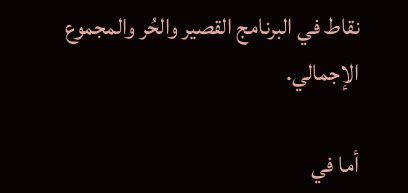نقاط في البرنامج القصير والحُر والمجموع الإجمالي.

أما في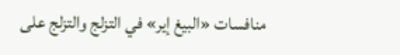منافسات «البيغ إير» في التزلج والتزلج على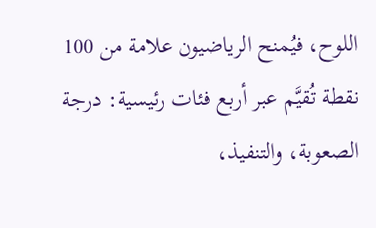اللوح، فيُمنح الرياضيون علامة من 100 نقطة تُقيَّم عبر أربع فئات رئيسية: درجة الصعوبة، والتنفيذ،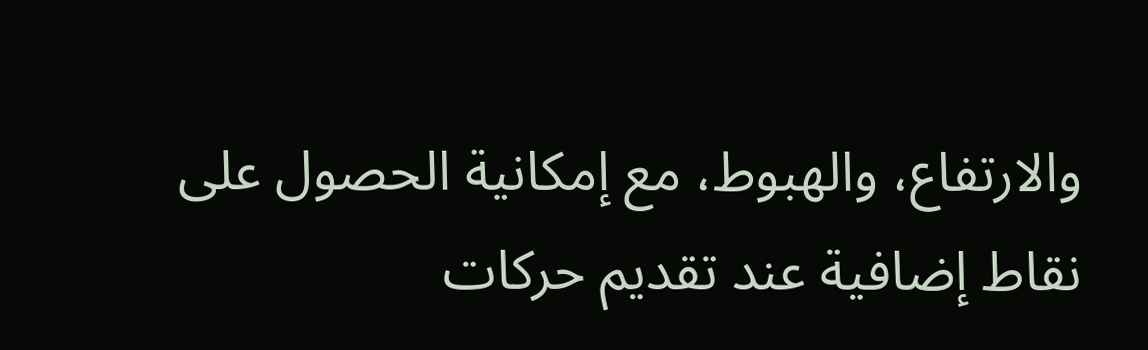والارتفاع، والهبوط، مع إمكانية الحصول على نقاط إضافية عند تقديم حركات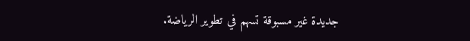جديدة غير مسبوقة تسهم في تطوير الرياضة.